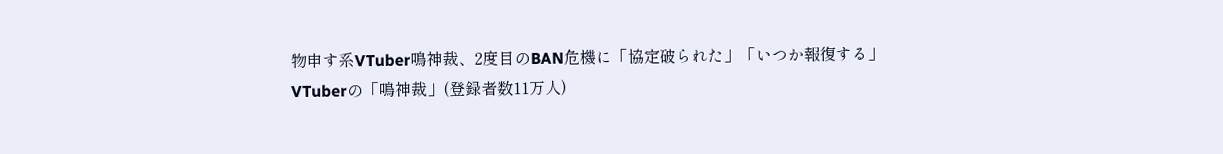物申す系VTuber鳴神裁、2度目のBAN危機に「協定破られた」「いつか報復する」
VTuberの「鳴神裁」(登録者数11万人)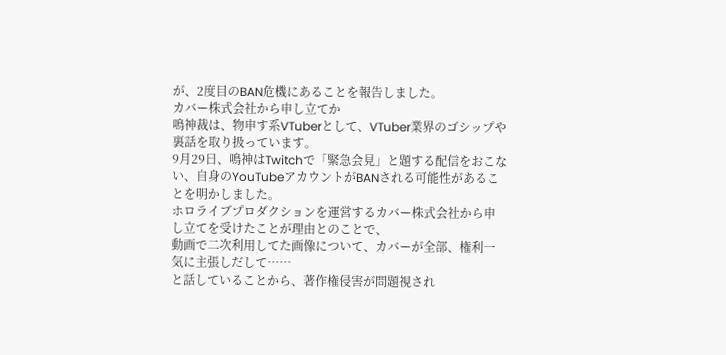が、2度目のBAN危機にあることを報告しました。
カバー株式会社から申し立てか
鳴神裁は、物申す系VTuberとして、VTuber業界のゴシップや裏話を取り扱っています。
9月29日、鳴神はTwitchで「緊急会見」と題する配信をおこない、自身のYouTubeアカウントがBANされる可能性があることを明かしました。
ホロライブプロダクションを運営するカバー株式会社から申し立てを受けたことが理由とのことで、
動画で二次利用してた画像について、カバーが全部、権利一気に主張しだして……
と話していることから、著作権侵害が問題視され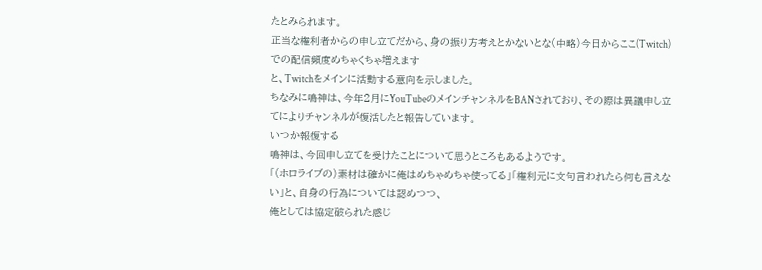たとみられます。
正当な権利者からの申し立てだから、身の振り方考えとかないとな(中略)今日からここ(Twitch)での配信頻度めちゃくちゃ増えます
と、Twitchをメインに活動する意向を示しました。
ちなみに鳴神は、今年2月にYouTubeのメインチャンネルをBANされており、その際は異議申し立てによりチャンネルが復活したと報告しています。
いつか報復する
鳴神は、今回申し立てを受けたことについて思うところもあるようです。
「(ホロライブの)素材は確かに俺はめちゃめちゃ使ってる」「権利元に文句言われたら何も言えない」と、自身の行為については認めつつ、
俺としては協定破られた感じ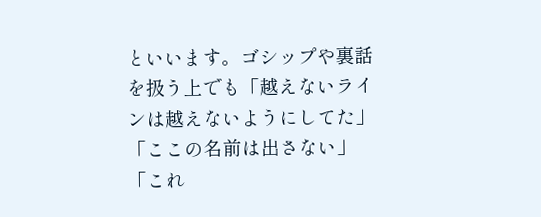といいます。ゴシップや裏話を扱う上でも「越えないラインは越えないようにしてた」「ここの名前は出さない」「これ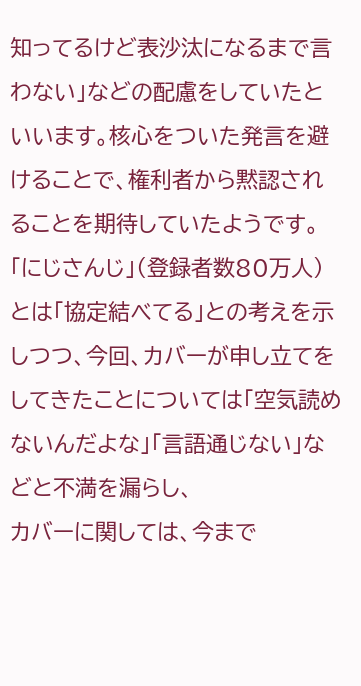知ってるけど表沙汰になるまで言わない」などの配慮をしていたといいます。核心をついた発言を避けることで、権利者から黙認されることを期待していたようです。
「にじさんじ」(登録者数80万人)とは「協定結べてる」との考えを示しつつ、今回、カバーが申し立てをしてきたことについては「空気読めないんだよな」「言語通じない」などと不満を漏らし、
カバーに関しては、今まで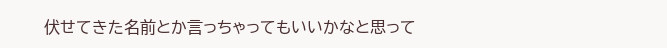伏せてきた名前とか言っちゃってもいいかなと思って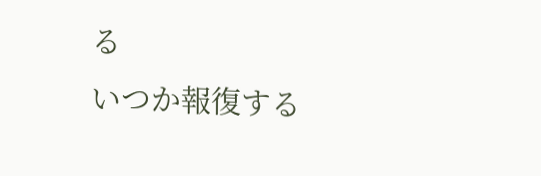る
いつか報復する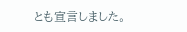とも宣言しました。